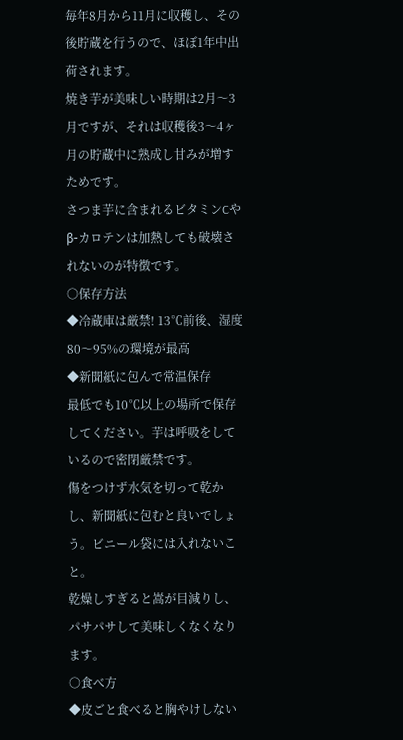毎年8月から11月に収穫し、その後貯蔵を行うので、ほぼ1年中出荷されます。
焼き芋が美味しい時期は2月〜3月ですが、それは収穫後3〜4ヶ月の貯蔵中に熟成し甘みが増すためです。
さつま芋に含まれるビタミンCやβ-カロテンは加熱しても破壊されないのが特徴です。
○保存方法
◆冷蔵庫は厳禁! 13℃前後、湿度80〜95%の環境が最高
◆新聞紙に包んで常温保存
最低でも10℃以上の場所で保存してください。芋は呼吸をしているので密閉厳禁です。
傷をつけず水気を切って乾かし、新聞紙に包むと良いでしょう。ビニール袋には入れないこと。
乾燥しすぎると嵩が目減りし、パサパサして美味しくなくなります。
○食べ方
◆皮ごと食べると胸やけしない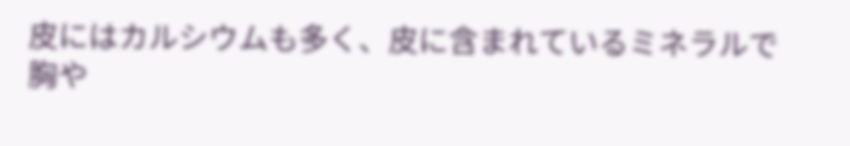皮にはカルシウムも多く、皮に含まれているミネラルで胸や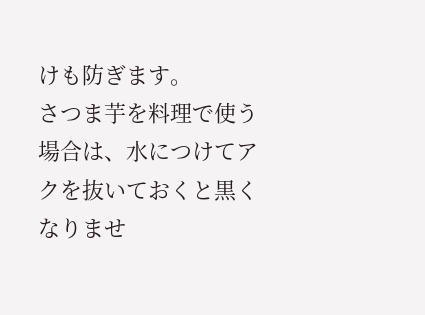けも防ぎます。
さつま芋を料理で使う場合は、水につけてアクを抜いておくと黒くなりませ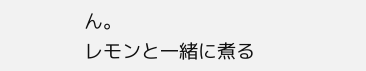ん。
レモンと一緒に煮る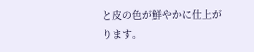と皮の色が鮮やかに仕上がります。